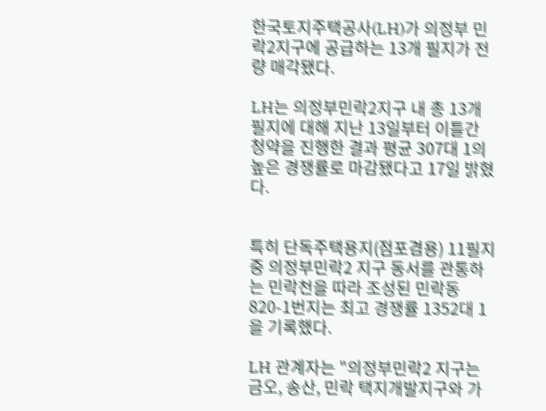한국토지주택공사(LH)가 의정부 민락2지구에 공급하는 13개 필지가 전량 매각됐다.

LH는 의정부민락2지구 내 총 13개 필지에 대해 지난 13일부터 이틀간 청약을 진행한 결과 평균 307대 1의 높은 경쟁률로 마감됐다고 17일 밝혔다.


특히 단독주택용지(점포겸용) 11필지 중 의정부민락2 지구 동서를 관통하는 민락천을 따라 조성된 민락동 820-1번지는 최고 경쟁률 1352대 1을 기록했다.

LH 관계자는 "의정부민락2 지구는 금오, 송산, 민락 택지개발지구와 가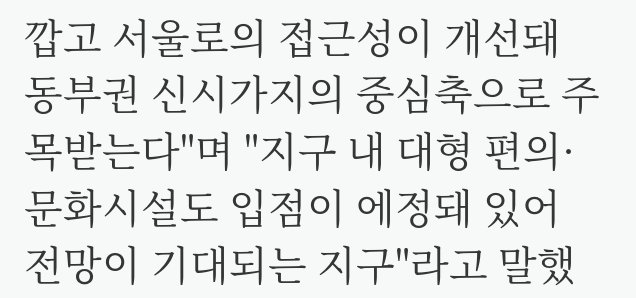깝고 서울로의 접근성이 개선돼 동부권 신시가지의 중심축으로 주목받는다"며 "지구 내 대형 편의·문화시설도 입점이 에정돼 있어 전망이 기대되는 지구"라고 말했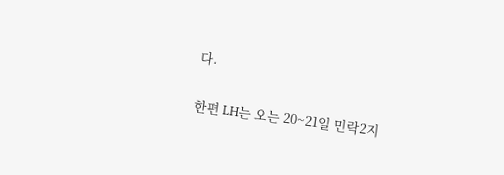다.

한편 LH는 오는 20~21일 민락2지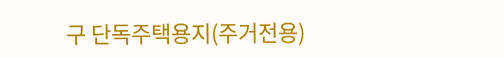구 단독주택용지(주거전용)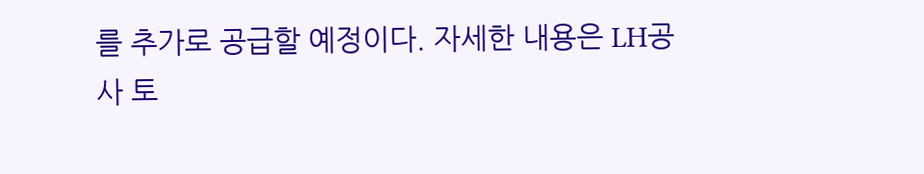를 추가로 공급할 예정이다. 자세한 내용은 LH공사 토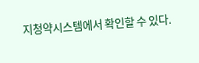지청약시스템에서 확인할 수 있다.